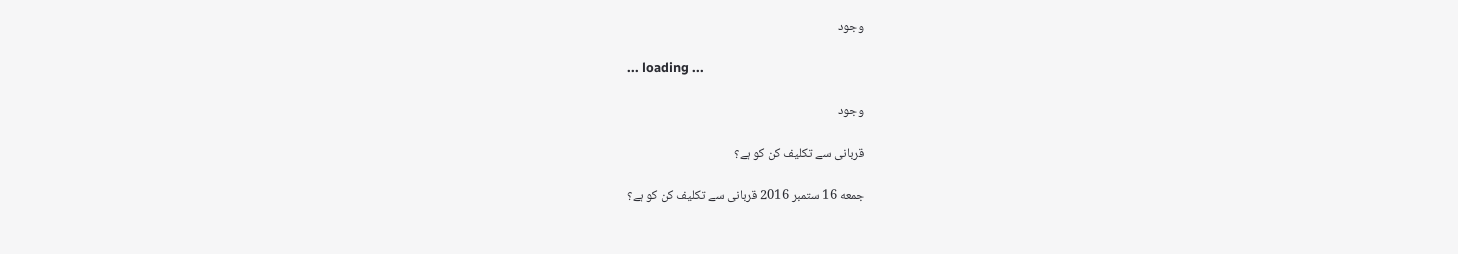وجود

... loading ...

وجود

قربانی سے تکلیف کن کو ہے؟

جمعه 16 ستمبر 2016 قربانی سے تکلیف کن کو ہے؟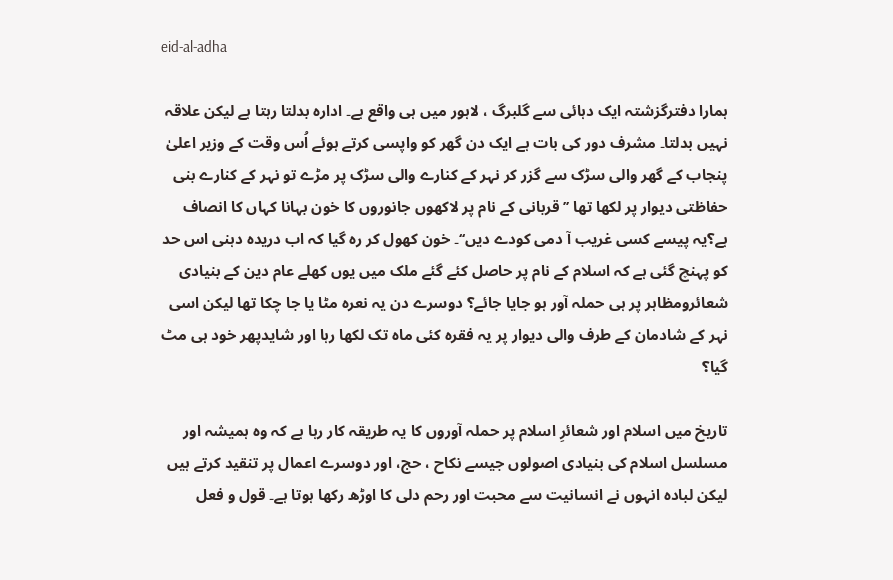eid-al-adha

ہمارا دفترگزشتہ ایک دہائی سے گلبرگ ، لاہور میں ہی واقع ہے۔ ادارہ بدلتا رہتا ہے لیکن علاقہ نہیں بدلتا۔ مشرف دور کی بات ہے ایک دن گھر کو واپسی کرتے ہوئے اُس وقت کے وزیر اعلیٰ پنجاب کے گھر والی سڑک سے گزر کر نہر کے کنارے والی سڑک پر مڑے تو نہر کے کنارے بنی حفاظتی دیوار پر لکھا تھا ’’قربانی کے نام پر لاکھوں جانوروں کا خون بہانا کہاں کا انصاف ہے؟یہ پیسے کسی غریب آ دمی کودے دیں‘‘۔ خون کھول کر رہ گیا کہ اب دریدہ دہنی اس حد کو پہنچ گئی ہے کہ اسلام کے نام پر حاصل کئے گئے ملک میں یوں کھلے عام دین کے بنیادی شعائرومظاہر پر ہی حملہ آور ہو جایا جائے؟ دوسرے دن یہ نعرہ مٹا یا جا چکا تھا لیکن اسی نہر کے شادمان کے طرف والی دیوار پر یہ فقرہ کئی ماہ تک لکھا رہا اور شایدپھر خود ہی مٹ گیا؟

تاریخ میں اسلام اور شعائرِ اسلام پر حملہ آوروں کا یہ طریقہ کار رہا ہے کہ وہ ہمیشہ اور مسلسل اسلام کی بنیادی اصولوں جیسے نکاح ، حج، اور دوسرے اعمال پر تنقید کرتے ہیں لیکن لبادہ انہوں نے انسانیت سے محبت اور رحم دلی کا اوڑھ رکھا ہوتا ہے۔ قول و فعل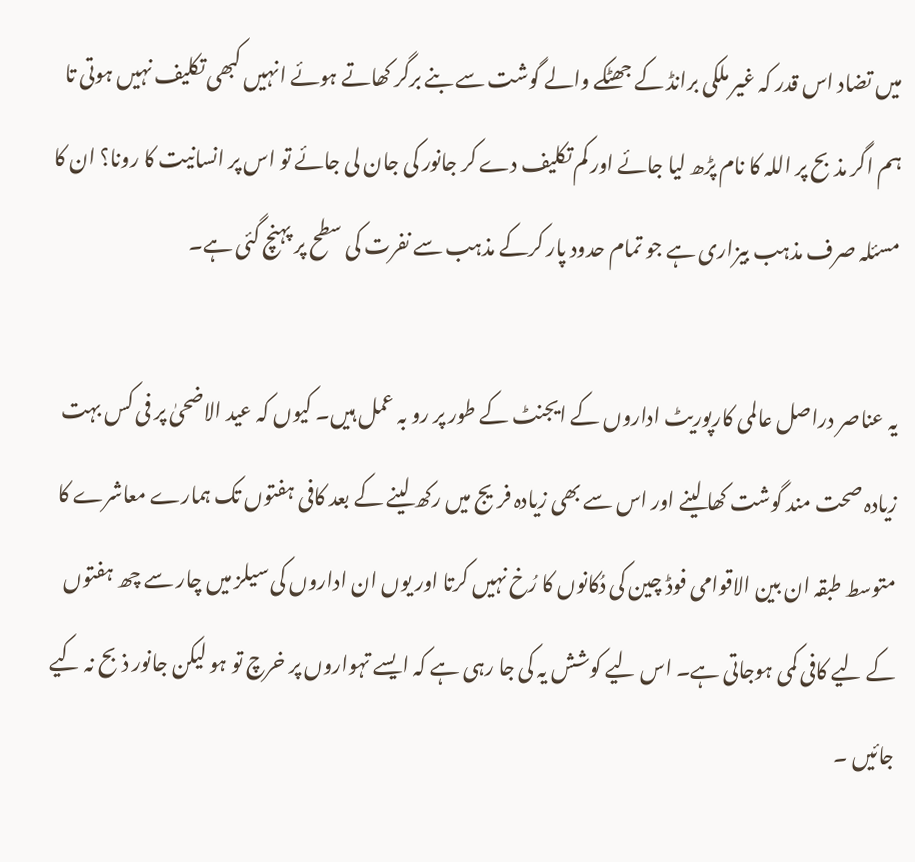میں تضاد اس قدر کہ غیر ملکی برانڈ کے جھٹکے والے گوشت سے بنے برگر کھاتے ہوئے انہیں کبھی تکلیف نہیں ہوتی تا ہم اگر مذبح پر اللہ کا نام پڑھ لیا جائے اور کم تکلیف دے کر جانور کی جان لی جائے تو اس پر انسانیت کا رونا؟ ان کا مسئلہ صرف مذہب بیزاری ہے جو تمام حدود پار کرکے مذہب سے نفرت کی سطح پر پہنچ گئی ہے۔

یہ عناصر دراصل عالمی کارپوریٹ اداروں کے ایجنٹ کے طور پر رو بہ عمل ہیں۔ کیوں کہ عید الاضحیٰ پر فی کس بہت زیادہ صحت مند گوشت کھا لینے اور اس سے بھی زیادہ فریج میں رکھ لینے کے بعد کافی ہفتوں تک ہمارے معاشرے کا متوسط طبقہ ان بین الاقوامی فوڈ چین کی دُکانوں کا رُخ نہیں کرتا اور یوں ان اداروں کی سیلز میں چار سے چھ ہفتوں کے لیے کافی کمی ہوجاتی ہے۔ اس لیے کوشش یہ کی جا رہی ہے کہ ایسے تہواروں پر خرچ تو ہو لیکن جانور ذبح نہ کیے جائیں ۔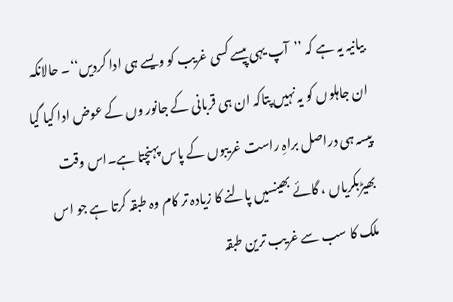بیانیہ یہ ہے کہ ’’آپ یہی پیسے کسی غریب کو ویسے ہی ادا کردیں‘‘۔ حالانکہ ان جاہلوں کو یہ نہیں پتاکہ ان ہی قربانی کے جانور وں کے عوض ادا کیا گیا پیسہ ہی دراصل براہِ راست غریبوں کے پاس پہنچتا ہے۔اس وقت بھیڑبکریاں ، گائے بھینسیں پالنے کا زیادہ تر کام وہ طبقہ کرتا ہے جو اس ملک کا سب سے غریب ترین طبقہ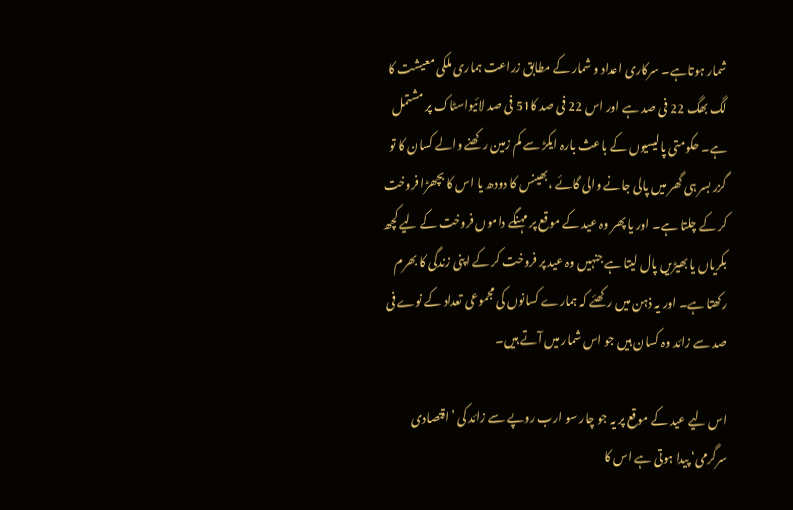شمار ہوتاہے۔ سرکاری اعداد و شمار کے مطابق زراعت ہماری ملکی معیشت کا لگ بھگ 22 فی صد ہے اور اس 22 فی صد کا51 فی صد لائیواسٹاک پر مشتمل ہے۔ حکومتی پالیسیوں کے باعث بارہ ایکڑ سے کم زمین رکھنے والے کسان کا تو گزر بسر ہی گھر میں پالی جانے والی گائے ،بھینس کا دودھ یا اس کا بچھڑا فروخت کر کے چلتا ہے۔ اور یا پھر وہ عید کے موقع پر مہنگے داموں فروخت کے لیے کچھ بکریاں یا بھیڑیں پال لیتا ہے جنہیں وہ عید پر فروخت کر کے اپنی زندگی کا بھرم رکھتا ہے۔ اور یہ ذہن میں رکھئے کہ ہمارے کسانوں کی مجموعی تعداد کے نوے فی صد سے زائد وہ کسان ہیں جو اس شمار میں آتے ہیں۔

اس لیے عید کے موقع پر یہ جو چار سو ارب روپے سے زائد کی ’اقتصادی سرگرمی‘ پیدا ہوتی ہے اس کا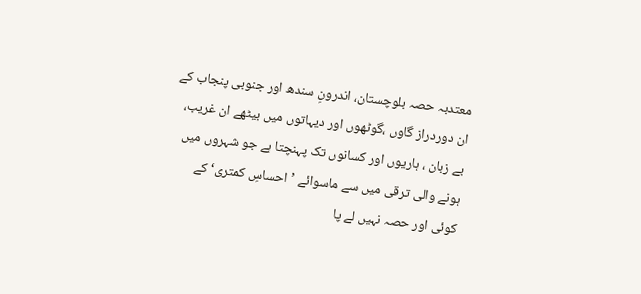معتدبہ حصہ بلوچستان، اندرونِ سندھ اور جنوبی پنجاب کے ان دوردراز گاوں ،گوٹھوں اور دیہاتوں میں بیٹھے ان غریب، بے زبان ، ہاریوں اور کسانوں تک پہنچتا ہے جو شہروں میں ہونے والی ترقی میں سے ماسوائے ’احساسِ کمتری‘ کے کوئی اور حصہ نہیں لے پا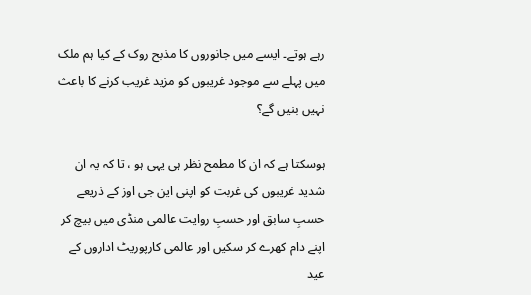رہے ہوتے۔ ایسے میں جانوروں کا مذبح روک کے کیا ہم ملک میں پہلے سے موجود غریبوں کو مزید غریب کرنے کا باعث نہیں بنیں گے؟

ہوسکتا ہے کہ ان کا مطمح نظر ہی یہی ہو ، تا کہ یہ ان شدید غریبوں کی غربت کو اپنی این جی اوز کے ذریعے حسبِ سابق اور حسبِ روایت عالمی منڈی میں بیچ کر اپنے دام کھرے کر سکیں اور عالمی کارپوریٹ اداروں کے عید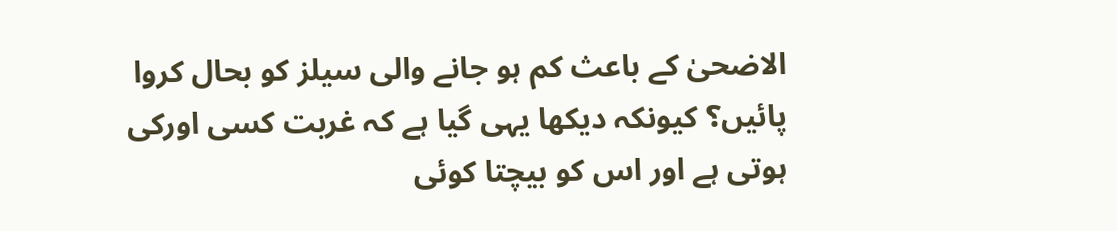الاضحیٰ کے باعث کم ہو جانے والی سیلز کو بحال کروا پائیں؟ کیونکہ دیکھا یہی گیا ہے کہ غربت کسی اورکی ہوتی ہے اور اس کو بیچتا کوئی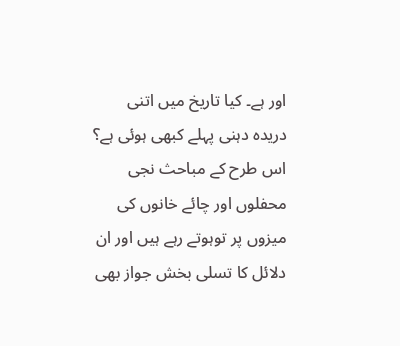اور ہے۔ کیا تاریخ میں اتنی دریدہ دہنی پہلے کبھی ہوئی ہے؟ اس طرح کے مباحث نجی محفلوں اور چائے خانوں کی میزوں پر توہوتے رہے ہیں اور ان دلائل کا تسلی بخش جواز بھی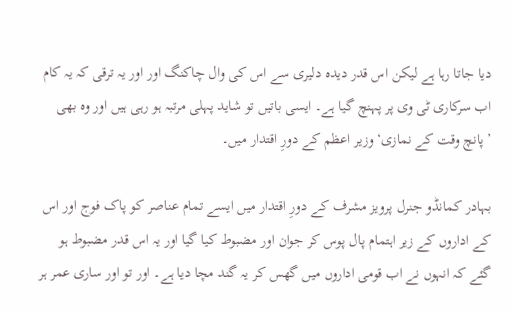دیا جاتا رہا ہے لیکن اس قدر دیدہ دلیری سے اس کی وال چاکنگ اور اور یہ ترقی کہ یہ کام اب سرکاری ٹی وی پر پہنچ گیا ہے۔ ایسی باتیں تو شاید پہلی مرتبہ ہو رہی ہیں اور وہ بھی ’پانچ وقت کے نمازی‘ وزیر اعظم کے دورِ اقتدار میں۔

بہادر کمانڈو جنرل پرویز مشرف کے دورِ اقتدار میں ایسے تمام عناصر کو پاک فوج اور اس کے اداروں کے زیر اہتمام پال پوس کر جوان اور مضبوط کیا گیا اور یہ اس قدر مضبوط ہو گئے کہ انہوں نے اب قومی اداروں میں گھس کر یہ گند مچا دیا ہے۔ اور تو اور ساری عمر ہر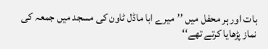بات اور ہر محفل میں ’’میرے ابا ماڈل ٹاون کی مسجد میں جمعہ کی نماز پڑھایا کرتے تھے‘‘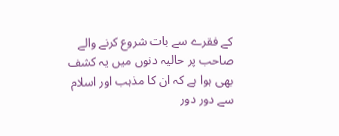کے فقرے سے بات شروع کرنے والے صاحب پر حالیہ دنوں میں یہ کشف بھی ہوا ہے کہ ان کا مذہب اور اسلام سے دور دور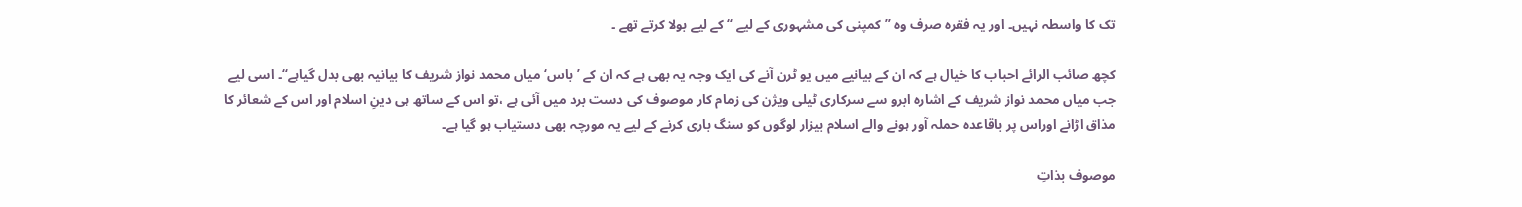تک کا واسطہ نہیں۔ اور یہ فقرہ صرف وہ ’’کمپنی کی مشہوری کے لیے ‘‘ کے لیے بولا کرتے تھے ۔

کچھ صائب الرائے احباب کا خیال ہے کہ ان کے بیانیے میں یو ٹرن آنے کی ایک وجہ یہ بھی ہے کہ ان کے ’باس‘ میاں محمد نواز شریف کا بیانیہ بھی بدل گیاہے‘‘۔ اسی لیے جب میاں محمد نواز شریف کے اشارہ ابرو سے سرکاری ٹیلی ویژن کی زمام کار موصوف کی دست برد میں آئی ہے ،تو اس کے ساتھ ہی دینِ اسلام اور اس کے شعائر کا مذاق اڑانے اوراس پر باقاعدہ حملہ آور ہونے والے اسلام بیزار لوگوں کو سنگ باری کرنے کے لیے یہ مورچہ بھی دستیاب ہو گیا ہے۔

موصوف بذاتِ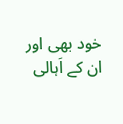خود بھی اور ان کے اَہالی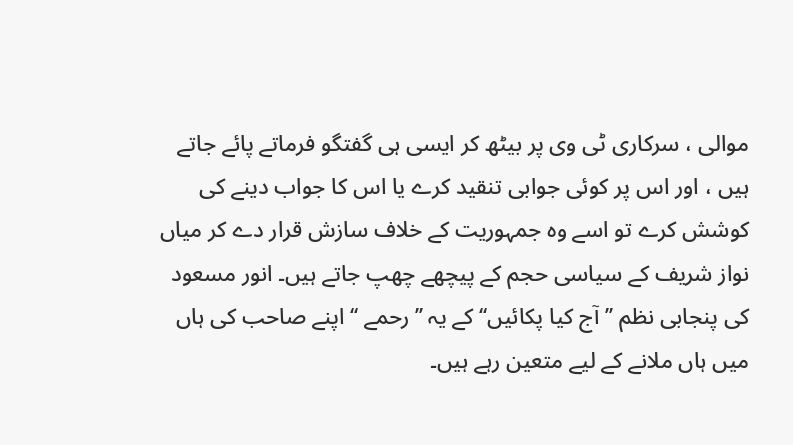موالی ، سرکاری ٹی وی پر بیٹھ کر ایسی ہی گفتگو فرماتے پائے جاتے ہیں ، اور اس پر کوئی جوابی تنقید کرے یا اس کا جواب دینے کی کوشش کرے تو اسے وہ جمہوریت کے خلاف سازش قرار دے کر میاں نواز شریف کے سیاسی حجم کے پیچھے چھپ جاتے ہیں۔ انور مسعود کی پنجابی نظم ’’آج کیا پکائیں‘‘ کے یہ ’’رحمے ‘‘ اپنے صاحب کی ہاں میں ہاں ملانے کے لیے متعین رہے ہیں۔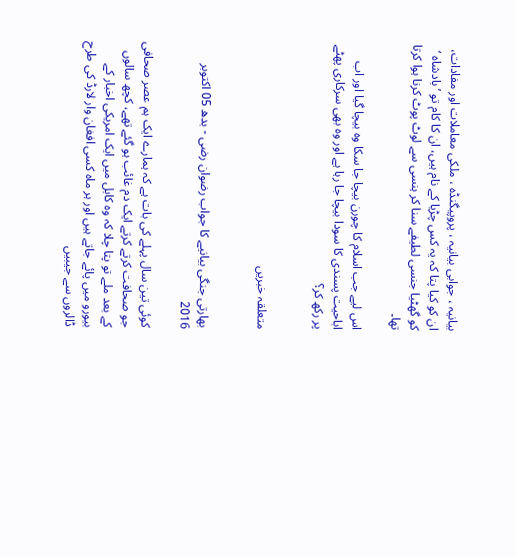بیانیہ ، جوابی بیانیہ ، پروپیگنڈہ ، ملکی معاملات اور مفادات، ان کو کیا پتا کہ یہ کس چڑیا کے نام ہیں، ان کا کام تو ’بادشاہ ‘ کو گھٹیا جنسی لطیفے سنا کر ہنسی سے لوٹ پوٹ کرنا ہوا کرتا تھا۔

اس لیے جب اسلام کا چورن بیچا جا سکا وہ بیچا گیا اور اب اباحیت پسندی کا سودا بیچا جا رہا ہے اور وہ بھی سرکاری پھٹے پر رکھ کر؟


متعلقہ خبریں


بھارتی جنگی بیانیے کا جواب رضوان رضی - بدھ 05 اکتوبر 2016

کوئی تین سال پہلے کی بات ہے کہ ہمارے ایک ہم عصر صحافی جو صحافت کرتے کرتے ایک دم غائب ہو گئے تھے، کچھ سالوں کے بعد ملے تو پتا چلا کہ وہ کابل میں ایک امریکی اخبار کے بیورو میں پائے جاتے ہیں اور ہر ماہ کسی افغان وار لارڈ کی طرح ڈالروں سے جیبیں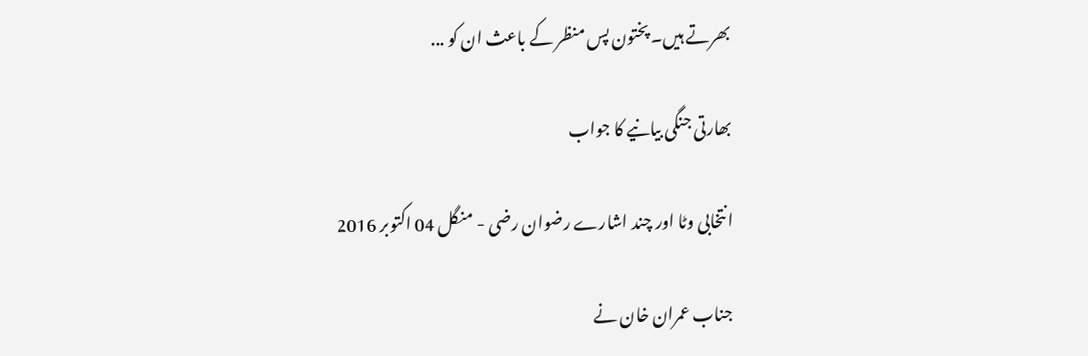بھرتے ہیں۔ پختون پس منظر کے باعث ان کو ...

بھارتی جنگی بیانیے کا جواب

انتخابی وٹا اور چند اشارے رضوان رضی - منگل 04 اکتوبر 2016

جناب عمران خان نے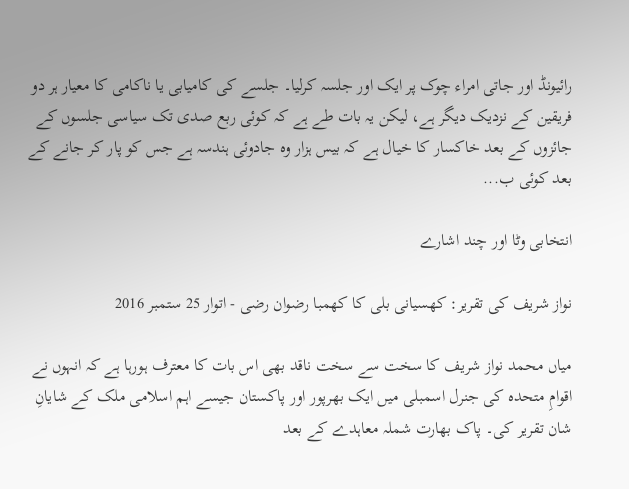رائیونڈ اور جاتی امراء چوک پر ایک اور جلسہ کرلیا۔ جلسے کی کامیابی یا ناکامی کا معیار ہر دو فریقین کے نزدیک دیگر ہے، لیکن یہ بات طے ہے کہ کوئی ربع صدی تک سیاسی جلسوں کے جائزوں کے بعد خاکسار کا خیال ہے کہ بیس ہزار وہ جادوئی ہندسہ ہے جس کو پار کر جانے کے بعد کوئی ب...

انتخابی وٹا اور چند اشارے

نواز شریف کی تقریر: کھسیانی بلی کا کھمبا رضوان رضی - اتوار 25 ستمبر 2016

میاں محمد نواز شریف کا سخت سے سخت ناقد بھی اس بات کا معترف ہورہا ہے کہ انہوں نے اقوامِ متحدہ کی جنرل اسمبلی میں ایک بھرپور اور پاکستان جیسے اہم اسلامی ملک کے شایانِ شان تقریر کی۔ پاک بھارت شملہ معاہدے کے بعد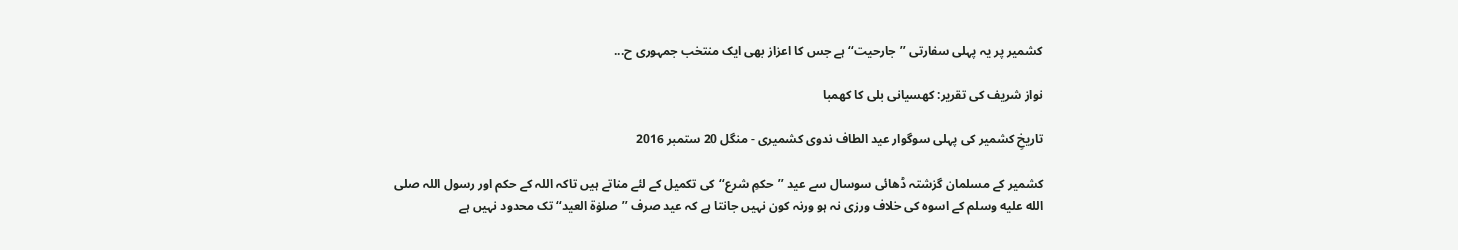کشمیر پر یہ پہلی سفارتی ’’جارحیت‘‘ ہے جس کا اعزاز بھی ایک منتخب جمہوری ح...

نواز شریف کی تقریر: کھسیانی بلی کا کھمبا

تاریخِ کشمیر کی پہلی سوگوار عید الطاف ندوی کشمیری - منگل 20 ستمبر 2016

کشمیر کے مسلمان گزشتہ ڈھائی سوسال سے عید ’’حکمِ شرع‘‘کی تکمیل کے لئے مناتے ہیں تاکہ اللہ کے حکم اور رسول اللہ صلى الله عليه وسلم کے اسوہ کی خلاف ورزی نہ ہو ورنہ کون نہیں جانتا ہے کہ عید صرف ’’صلوٰۃ العید‘‘تک محدود نہیں ہے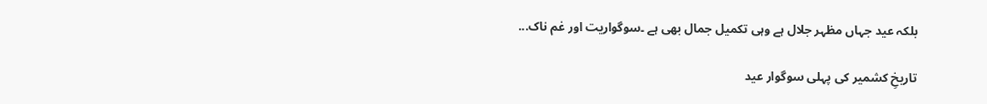بلکہ عید جہاں مظہر جلال ہے وہی تکمیل جمال بھی ہے ۔سوگواریت اور غم ناک...

تاریخِ کشمیر کی پہلی سوگوار عید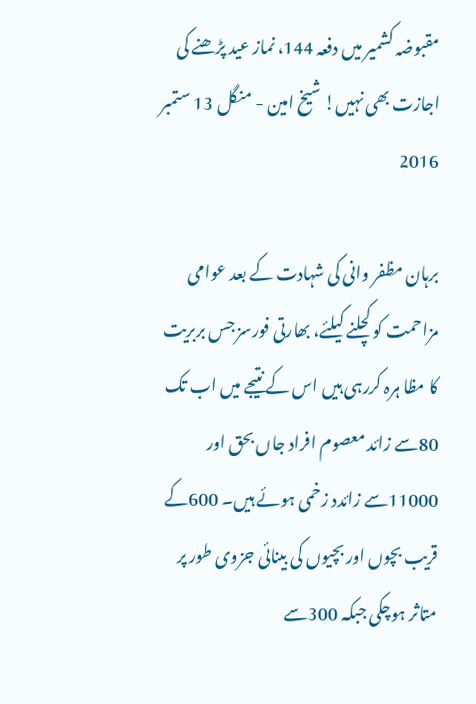مقبوضہ کشمیر میں دفعہ 144، نماز عید پڑھنے کی اجازت بھی نہیں! شیخ امین - منگل 13 ستمبر 2016

برہان مظفر وانی کی شہادت کے بعد عوامی مزاحمت کو کچلنے کیلئے، بھارتی فورسز جس بربریت کا مظا ہرہ کررہی ہیں اس کے نتیجے میں اب تک 80سے زائد معصوم افراد جاں بحق اور 11000سے زائدد زخمی ہوئے ہیں۔ 600کے قریب بچوں اور بچیوں کی بینائی جزوی طور پر متاثر ہوچکی جبکہ 300سے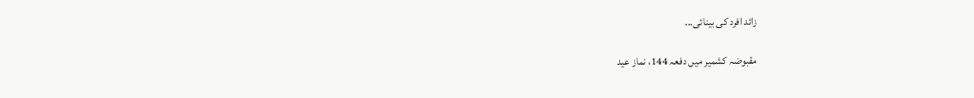زائد افرد کی بینائی...

مقبوضہ کشمیر میں دفعہ 144، نماز عید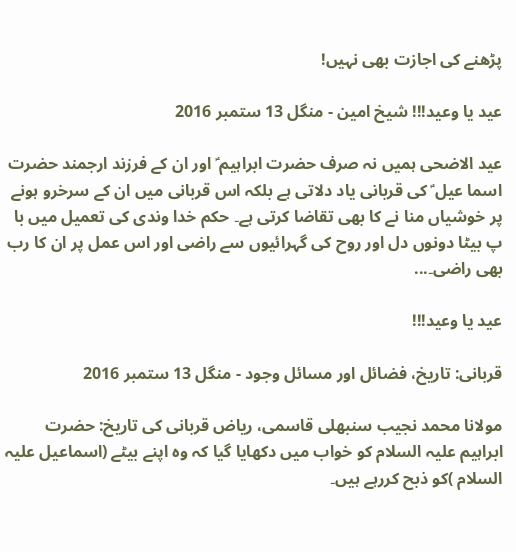پڑھنے کی اجازت بھی نہیں!

عید یا وعید!!! شیخ امین - منگل 13 ستمبر 2016

عید الاضحی ہمیں نہ صرف حضرت ابراہیم ؑ اور ان کے فرزند ارجمند حضرت اسما عیل ؑ کی قربانی یاد دلاتی ہے بلکہ اس قربانی میں ان کے سرخرو ہونے پر خوشیاں منا نے کا بھی تقاضا کرتی ہے۔ حکم خدا وندی کی تعمیل میں با پ بیٹا دونوں دل اور روح کی گہرائیوں سے راضی اور اس عمل پر ان کا رب بھی راضی۔...

عید یا وعید!!!

قربانی: تاریخ، فضائل اور مسائل وجود - منگل 13 ستمبر 2016

مولانا محمد نجیب سنبھلی قاسمی، ریاض قربانی کی تاریخ: حضرت ابراہیم علیہ السلام کو خواب میں دکھایا گیا کہ وہ اپنے بیٹے (اسماعیل علیہ السلام )کو ذبح کررہے ہیں۔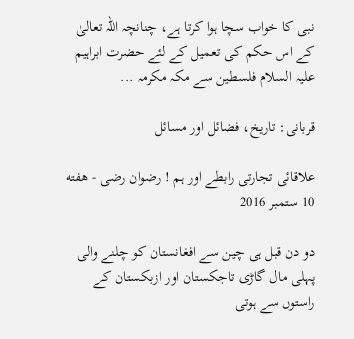نبی کا خواب سچا ہوا کرتا ہے، چنانچہ اللہ تعالیٰ کے اس حکم کی تعمیل کے لئے حضرت ابراہیم علیہ السلام فلسطین سے مکہ مکرمہ ...

قربانی: تاریخ، فضائل اور مسائل

علاقائی تجارتی رابطے اور ہم ! رضوان رضی - هفته 10 ستمبر 2016

دو دن قبل ہی چین سے افغانستان کو چلنے والی پہلی مال گاڑی تاجکستان اور ازبکستان کے راستوں سے ہوتی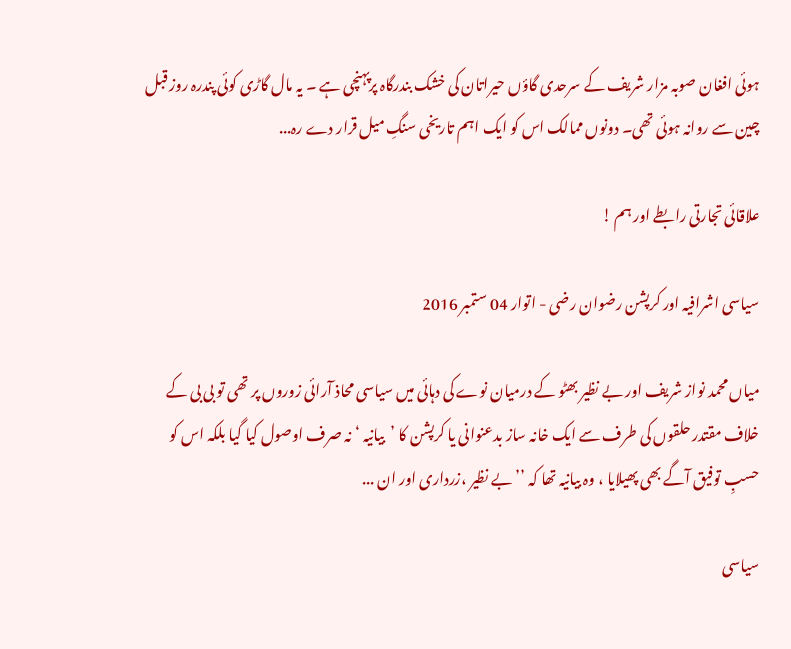ہوئی افغان صوبہ مزار شریف کے سرحدی گاؤں حیراتان کی خشک بندرگاہ پرپہنچی ہے ۔ یہ مال گاڑی کوئی پندرہ روز قبل چین سے روانہ ہوئی تھی۔ دونوں ممالک اس کو ایک اہم تاریخی سنگِ میل قرار دے رہ...

علاقائی تجارتی رابطے اور ہم !

سیاسی اشرافیہ اور کرپشن رضوان رضی - اتوار 04 ستمبر 2016

میاں محمد نواز شریف اور بے نظیر بھٹو کے درمیان نوے کی دہائی میں سیاسی محاذ آرائی زوروں پر تھی تو بی بی کے خلاف مقتدر حلقوں کی طرف سے ایک خانہ ساز بدعنوانی یا کرپشن کا ’بیانیہ ‘ نہ صرف اوصول کیا گیا بلکہ اس کو حسبِ توفیق آگے بھی پھیلایا ، وہ بیانیہ تھا کہ ’’بے نظیر ،زرداری اور ان ...

سیاسی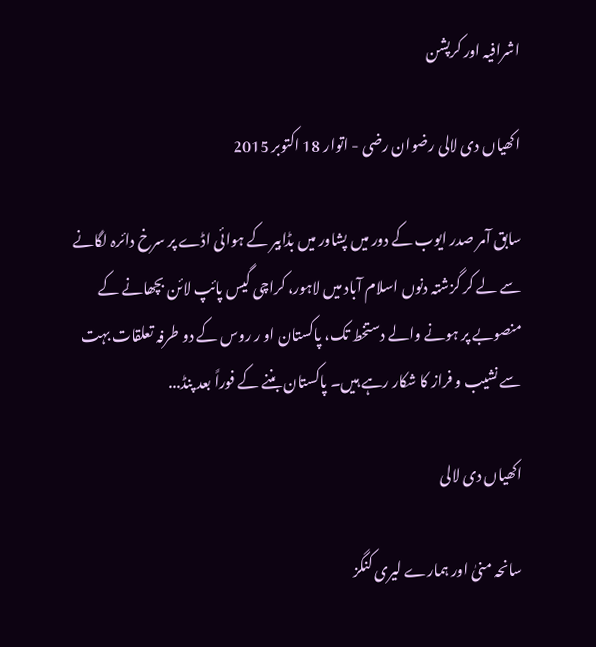اشرافیہ اور کرپشن

اکھیاں دی لالی رضوان رضی - اتوار 18 اکتوبر 2015

سابق آمر صدر ایوب کے دور میں پشاور میں بڈابیر کے ہوائی اڈے پر سرخ دائرہ لگانے سے لے کر گزشتہ دنوں اسلام آباد میں لاہور، کراچی گیس پائپ لائن بچھانے کے منصوبے پر ہونے والے دستخط تک، پاکستان او ر روس کے دو طرفہ تعلقات بہت سے نشیب و فراز کا شکار رہے ہیں۔ پاکستان بننے کے فوراً بعد پنڈ...

اکھیاں دی لالی

سانحہ منیٰ اور ہمارے لیری کنگز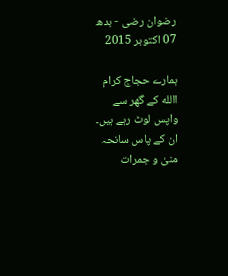رضوان رضی - بدھ 07 اکتوبر 2015

ہمارے حجاج کرام االله کے گھر سے واپس لوٹ رہے ہیں۔ ان کے پاس سانحہ منیٰ و جمرات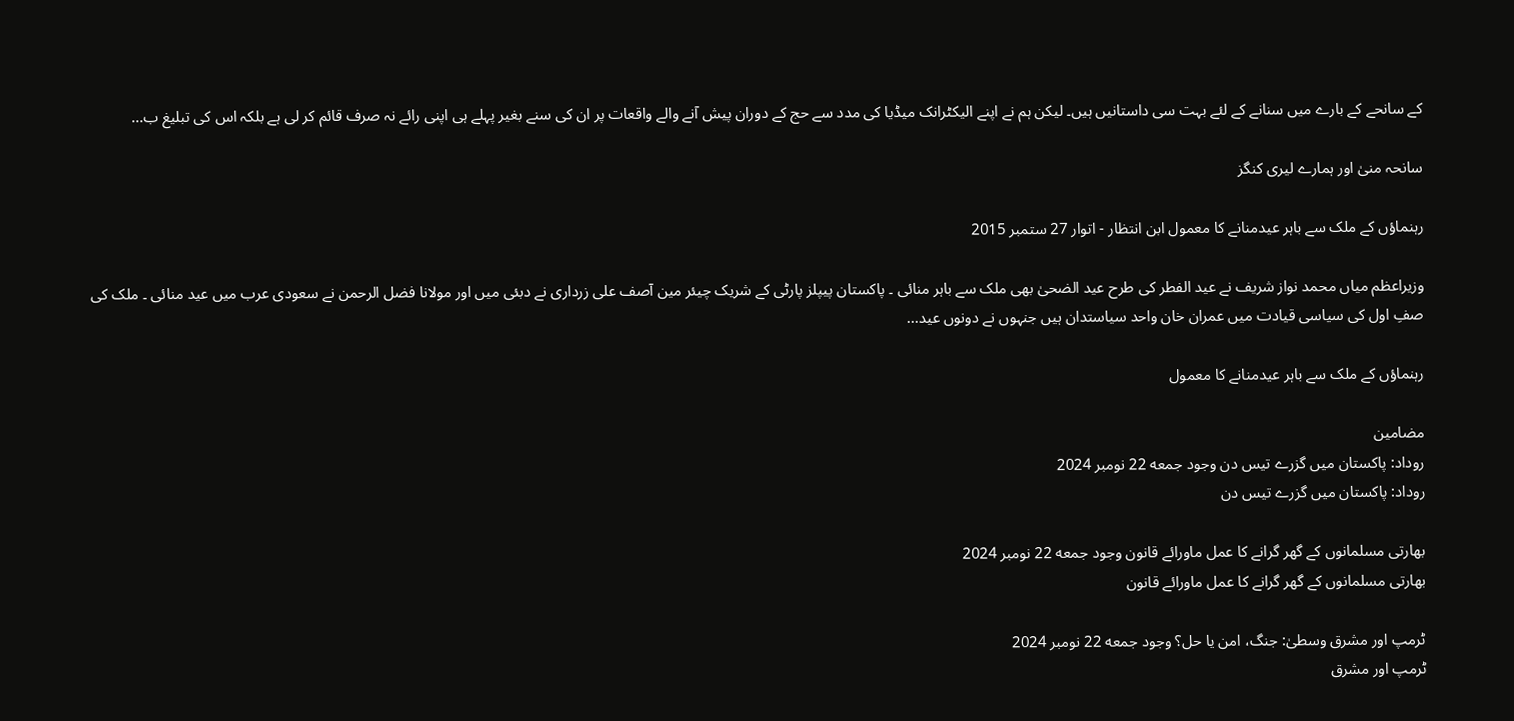کے سانحے کے بارے میں سنانے کے لئے بہت سی داستانیں ہیں۔ لیکن ہم نے اپنے الیکٹرانک میڈیا کی مدد سے حج کے دوران پیش آنے والے واقعات پر ان کی سنے بغیر پہلے ہی اپنی رائے نہ صرف قائم کر لی ہے بلکہ اس کی تبلیغ ب...

سانحہ منیٰ اور ہمارے لیری کنگز

رہنماؤں کے ملک سے باہر عیدمنانے کا معمول ابن انتظار - اتوار 27 ستمبر 2015

وزیراعظم میاں محمد نواز شریف نے عید الفطر کی طرح عید الضحیٰ بھی ملک سے باہر منائی ۔ پاکستان پیپلز پارٹی کے شریک چیئر مین آصف علی زرداری نے دبئی میں اور مولانا فضل الرحمن نے سعودی عرب میں عید منائی ۔ ملک کی صفِ اول کی سیاسی قیادت میں عمران خان واحد سیاستدان ہیں جنہوں نے دونوں عید...

رہنماؤں کے ملک سے باہر عیدمنانے کا معمول

مضامین
روداد: پاکستان میں گزرے تیس دن وجود جمعه 22 نومبر 2024
روداد: پاکستان میں گزرے تیس دن

بھارتی مسلمانوں کے گھر گرانے کا عمل ماورائے قانون وجود جمعه 22 نومبر 2024
بھارتی مسلمانوں کے گھر گرانے کا عمل ماورائے قانون

ٹرمپ اور مشرق وسطیٰ: جنگ، امن یا حل؟ وجود جمعه 22 نومبر 2024
ٹرمپ اور مشرق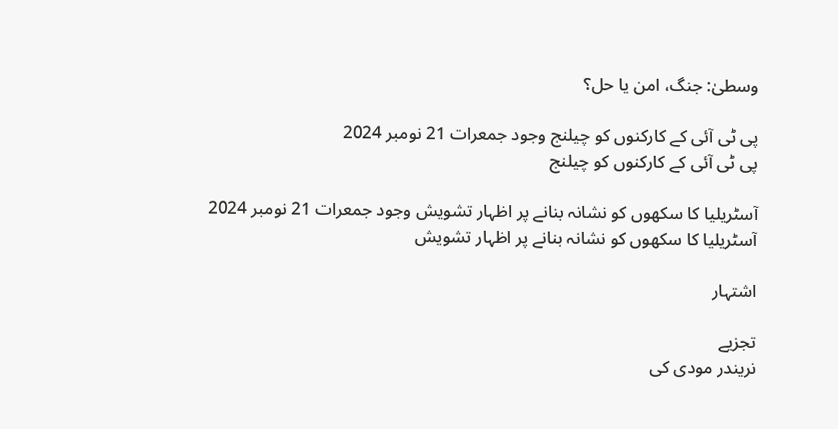وسطیٰ: جنگ، امن یا حل؟

پی ٹی آئی کے کارکنوں کو چیلنج وجود جمعرات 21 نومبر 2024
پی ٹی آئی کے کارکنوں کو چیلنج

آسٹریلیا کا سکھوں کو نشانہ بنانے پر اظہار تشویش وجود جمعرات 21 نومبر 2024
آسٹریلیا کا سکھوں کو نشانہ بنانے پر اظہار تشویش

اشتہار

تجزیے
نریندر مودی کی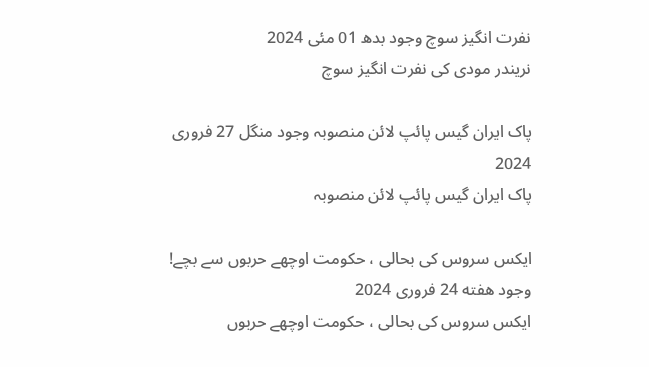نفرت انگیز سوچ وجود بدھ 01 مئی 2024
نریندر مودی کی نفرت انگیز سوچ

پاک ایران گیس پائپ لائن منصوبہ وجود منگل 27 فروری 2024
پاک ایران گیس پائپ لائن منصوبہ

ایکس سروس کی بحالی ، حکومت اوچھے حربوں سے بچے! وجود هفته 24 فروری 2024
ایکس سروس کی بحالی ، حکومت اوچھے حربوں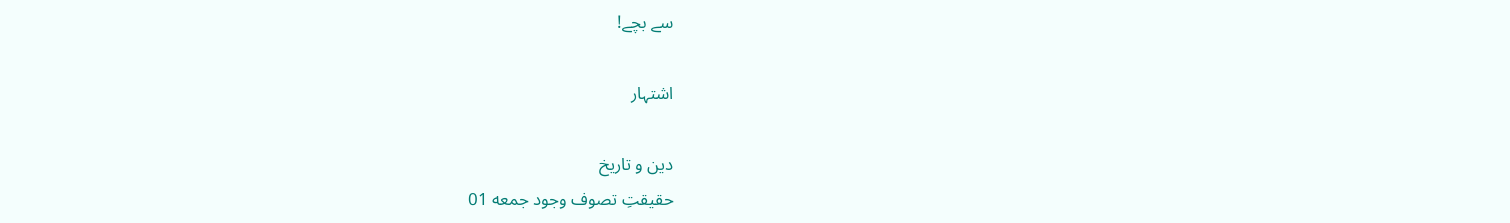سے بچے!

اشتہار

دین و تاریخ
حقیقتِ تصوف وجود جمعه 01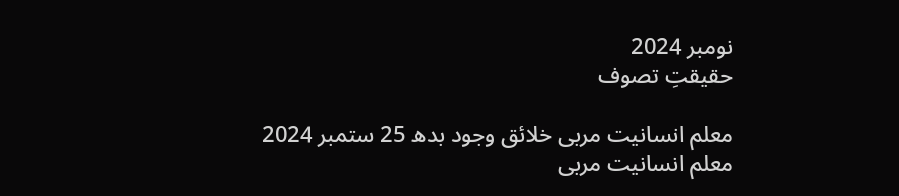نومبر 2024
حقیقتِ تصوف

معلم انسانیت مربی خلائق وجود بدھ 25 ستمبر 2024
معلم انسانیت مربی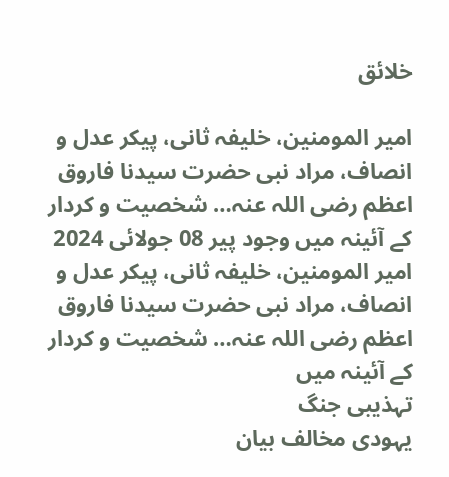خلائق

امیر المومنین، خلیفہ ثانی، پیکر عدل و انصاف، مراد نبی حضرت سیدنا فاروق اعظم رضی اللہ عنہ… شخصیت و کردار کے آئینہ میں وجود پیر 08 جولائی 2024
امیر المومنین، خلیفہ ثانی، پیکر عدل و انصاف، مراد نبی حضرت سیدنا فاروق اعظم رضی اللہ عنہ… شخصیت و کردار کے آئینہ میں
تہذیبی جنگ
یہودی مخالف بیان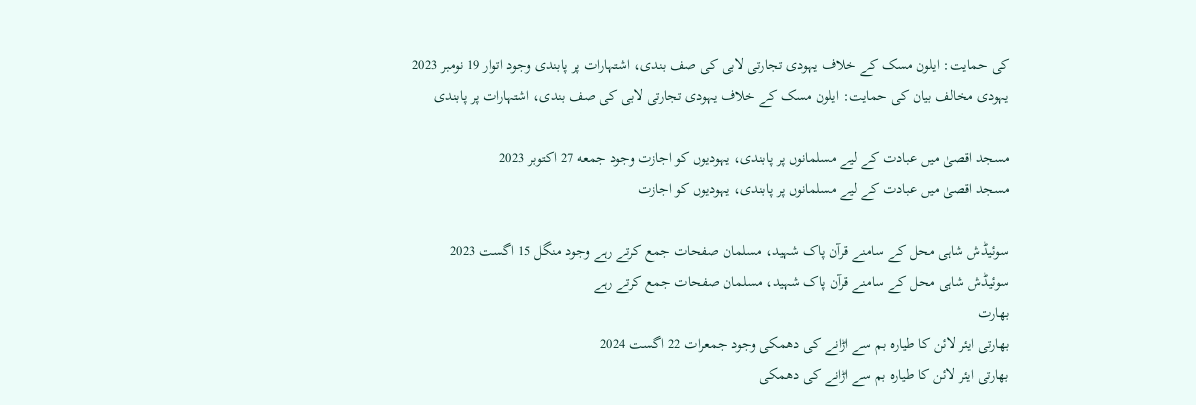کی حمایت: ایلون مسک کے خلاف یہودی تجارتی لابی کی صف بندی، اشتہارات پر پابندی وجود اتوار 19 نومبر 2023
یہودی مخالف بیان کی حمایت: ایلون مسک کے خلاف یہودی تجارتی لابی کی صف بندی، اشتہارات پر پابندی

مسجد اقصیٰ میں عبادت کے لیے مسلمانوں پر پابندی، یہودیوں کو اجازت وجود جمعه 27 اکتوبر 2023
مسجد اقصیٰ میں عبادت کے لیے مسلمانوں پر پابندی، یہودیوں کو اجازت

سوئیڈش شاہی محل کے سامنے قرآن پاک شہید، مسلمان صفحات جمع کرتے رہے وجود منگل 15 اگست 2023
سوئیڈش شاہی محل کے سامنے قرآن پاک شہید، مسلمان صفحات جمع کرتے رہے
بھارت
بھارتی ایئر لائن کا طیارہ بم سے اڑانے کی دھمکی وجود جمعرات 22 اگست 2024
بھارتی ایئر لائن کا طیارہ بم سے اڑانے کی دھمکی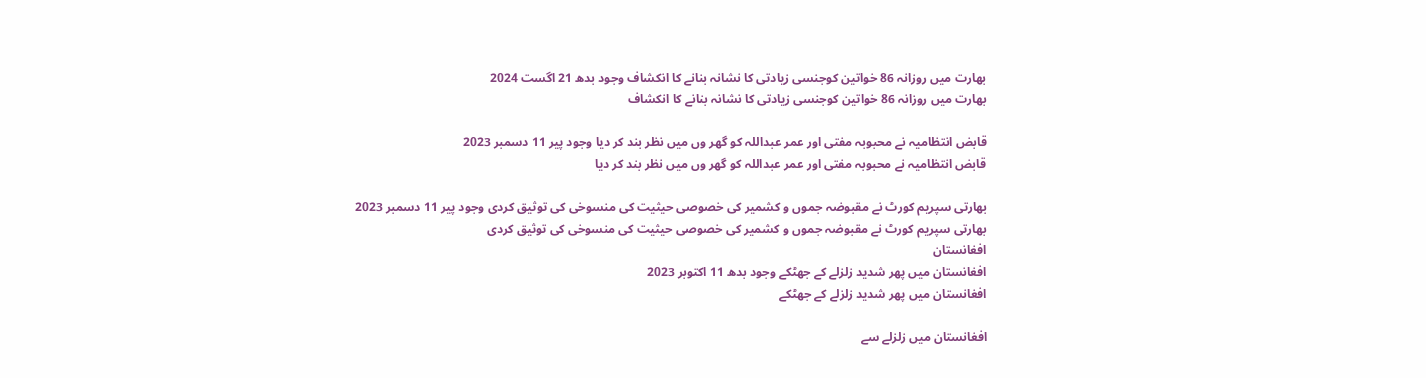بھارت میں روزانہ 86 خواتین کوجنسی زیادتی کا نشانہ بنانے کا انکشاف وجود بدھ 21 اگست 2024
بھارت میں روزانہ 86 خواتین کوجنسی زیادتی کا نشانہ بنانے کا انکشاف

قابض انتظامیہ نے محبوبہ مفتی اور عمر عبداللہ کو گھر وں میں نظر بند کر دیا وجود پیر 11 دسمبر 2023
قابض انتظامیہ نے محبوبہ مفتی اور عمر عبداللہ کو گھر وں میں نظر بند کر دیا

بھارتی سپریم کورٹ نے مقبوضہ جموں و کشمیر کی خصوصی حیثیت کی منسوخی کی توثیق کردی وجود پیر 11 دسمبر 2023
بھارتی سپریم کورٹ نے مقبوضہ جموں و کشمیر کی خصوصی حیثیت کی منسوخی کی توثیق کردی
افغانستان
افغانستان میں پھر شدید زلزلے کے جھٹکے وجود بدھ 11 اکتوبر 2023
افغانستان میں پھر شدید زلزلے کے جھٹکے

افغانستان میں زلزلے سے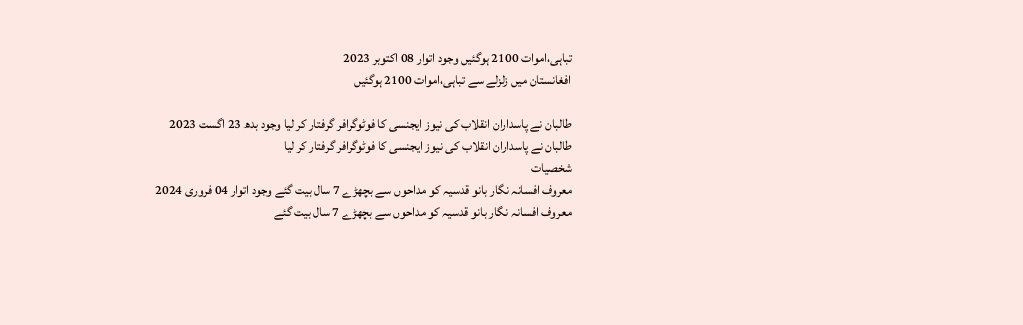تباہی،اموات 2100 ہوگئیں وجود اتوار 08 اکتوبر 2023
افغانستان میں زلزلے سے تباہی،اموات 2100 ہوگئیں

طالبان نے پاسداران انقلاب کی نیوز ایجنسی کا فوٹوگرافر گرفتار کر لیا وجود بدھ 23 اگست 2023
طالبان نے پاسداران انقلاب کی نیوز ایجنسی کا فوٹوگرافر گرفتار کر لیا
شخصیات
معروف افسانہ نگار بانو قدسیہ کو مداحوں سے بچھڑے 7 سال بیت گئے وجود اتوار 04 فروری 2024
معروف افسانہ نگار بانو قدسیہ کو مداحوں سے بچھڑے 7 سال بیت گئے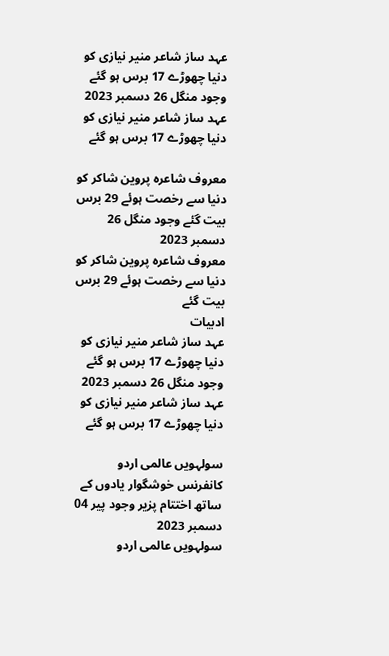عہد ساز شاعر منیر نیازی کو دنیا چھوڑے 17 برس ہو گئے وجود منگل 26 دسمبر 2023
عہد ساز شاعر منیر نیازی کو دنیا چھوڑے 17 برس ہو گئے

معروف شاعرہ پروین شاکر کو دنیا سے رخصت ہوئے 29 برس بیت گئے وجود منگل 26 دسمبر 2023
معروف شاعرہ پروین شاکر کو دنیا سے رخصت ہوئے 29 برس بیت گئے
ادبیات
عہد ساز شاعر منیر نیازی کو دنیا چھوڑے 17 برس ہو گئے وجود منگل 26 دسمبر 2023
عہد ساز شاعر منیر نیازی کو دنیا چھوڑے 17 برس ہو گئے

سولہویں عالمی اردو کانفرنس خوشگوار یادوں کے ساتھ اختتام پزیر وجود پیر 04 دسمبر 2023
سولہویں عالمی اردو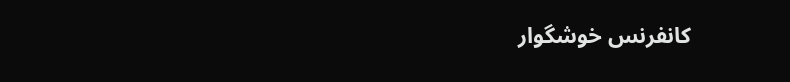کانفرنس خوشگوار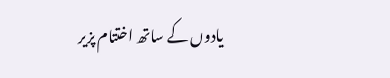یادوں کے ساتھ اختتام پزیر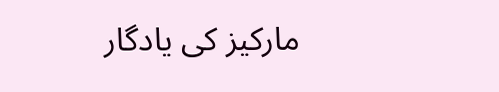مارکیز کی یادگار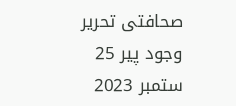صحافتی تحریر وجود پیر 25 ستمبر 2023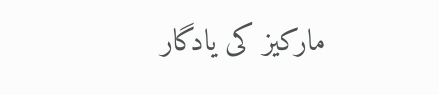مارکیز کی یادگار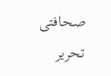صحافتی تحریر